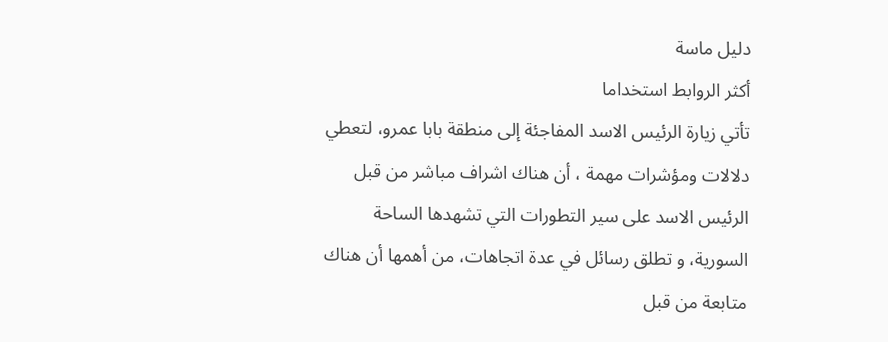دليل ماسة
أكثر الروابط استخداما
تأتي زيارة الرئيس الاسد المفاجئة إلى منطقة بابا عمرو، لتعطي دلالات ومؤشرات مهمة ، أن هناك اشراف مباشر من قبل الرئيس الاسد على سير التطورات التي تشهدها الساحة السورية، و تطلق رسائل في عدة اتجاهات، من أهمها أن هناك متابعة من قبل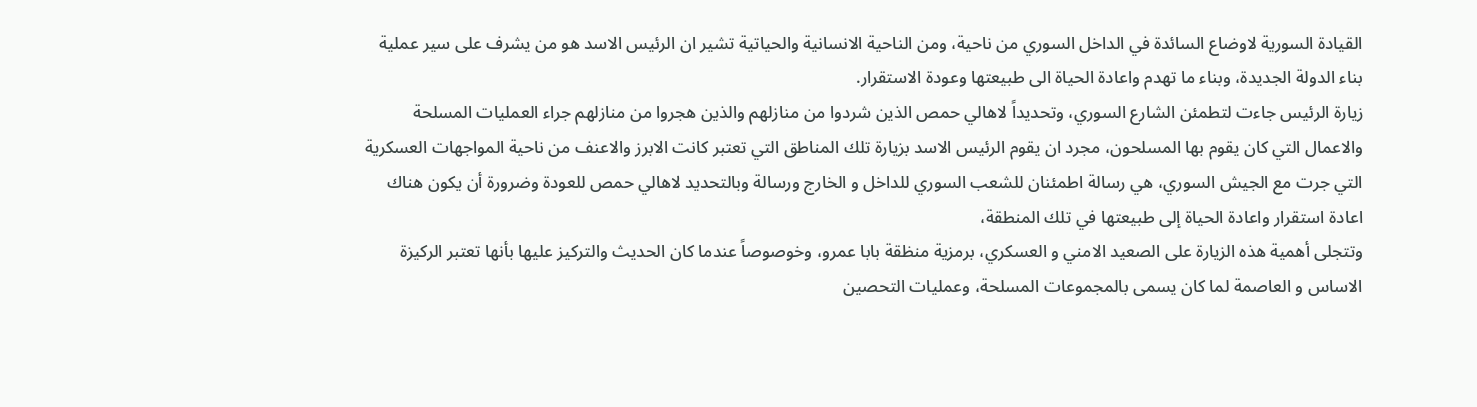القيادة السورية لاوضاع السائدة في الداخل السوري من ناحية، ومن الناحية الانسانية والحياتية تشير ان الرئيس الاسد هو من يشرف على سير عملية بناء الدولة الجديدة، وبناء ما تهدم واعادة الحياة الى طبيعتها وعودة الاستقرار.
زيارة الرئيس جاءت لتطمئن الشارع السوري، وتحديداً لاهالي حمص الذين شردوا من منازلهم والذين هجروا من منازلهم جراء العمليات المسلحة والاعمال التي كان يقوم بها المسلحون، مجرد ان يقوم الرئيس الاسد بزيارة تلك المناطق التي تعتبر كانت الابرز والاعنف من ناحية المواجهات العسكرية التي جرت مع الجيش السوري، هي رسالة اطمئنان للشعب السوري للداخل و الخارج ورسالة وبالتحديد لاهالي حمص للعودة وضرورة أن يكون هناك اعادة استقرار واعادة الحياة إلى طبيعتها في تلك المنطقة،
وتتجلى أهمية هذه الزيارة على الصعيد الامني و العسكري، برمزية منظقة بابا عمرو، وخوصوصاً عندما كان الحديث والتركيز عليها بأنها تعتبر الركيزة الاساس و العاصمة لما كان يسمى بالمجموعات المسلحة، وعمليات التحصين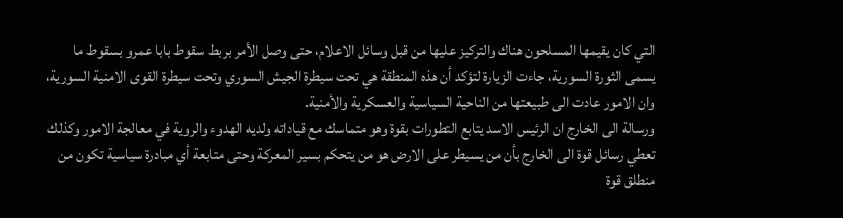التي كان يقيمها المسلحون هناك والتركيز عليها من قبل وسائل الاعلام، حتى وصل الأمر بربط سقوط بابا عمرو بسقوط ما يسمى الثورة السورية، جاءت الزيارة لتؤكد أن هذه المنطقة هي تحت سيطرة الجيش السوري وتحت سيطرة القوى الامنية السورية، وان الامور عادت الى طبيعتها من الناحية السياسية والعسكرية والأمنية.
ورسالة الى الخارج ان الرئيس الاسد يتابع التطورات بقوة وهو متماسك مع قياداته ولديه الهدوء والروية في معالجة الامور وكذلك تعطي رسائل قوة الى الخارج بأن من يسيطر على الارض هو من يتحكم بسير المعركة وحتى متابعة أي مبادرة سياسية تكون من منطلق قوة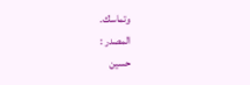وتماسك.
المصدر :
حسين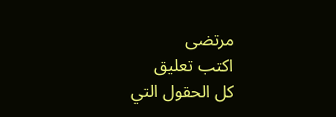مرتضى
اكتب تعليق
كل الحقول التي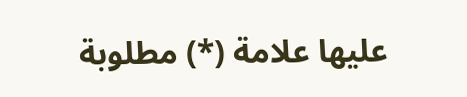عليها علامة (*) مطلوبة